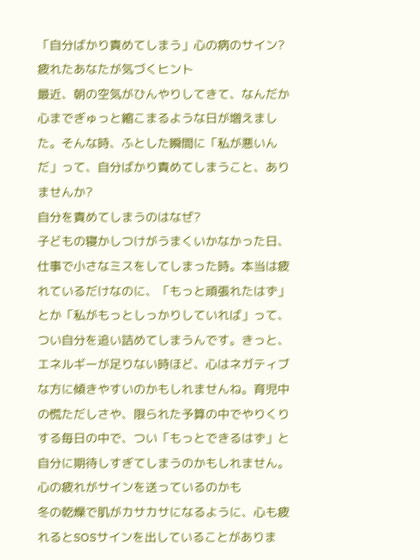「自分ばかり責めてしまう」心の病のサイン?疲れたあなたが気づくヒント
最近、朝の空気がひんやりしてきて、なんだか心までぎゅっと縮こまるような日が増えました。そんな時、ふとした瞬間に「私が悪いんだ」って、自分ばかり責めてしまうこと、ありませんか?
自分を責めてしまうのはなぜ?
子どもの寝かしつけがうまくいかなかった日、仕事で小さなミスをしてしまった時。本当は疲れているだけなのに、「もっと頑張れたはず」とか「私がもっとしっかりしていれば」って、つい自分を追い詰めてしまうんです。きっと、エネルギーが足りない時ほど、心はネガティブな方に傾きやすいのかもしれませんね。育児中の慌ただしさや、限られた予算の中でやりくりする毎日の中で、つい「もっとできるはず」と自分に期待しすぎてしまうのかもしれません。
心の疲れがサインを送っているのかも
冬の乾燥で肌がカサカサになるように、心も疲れるとSOSサインを出していることがありま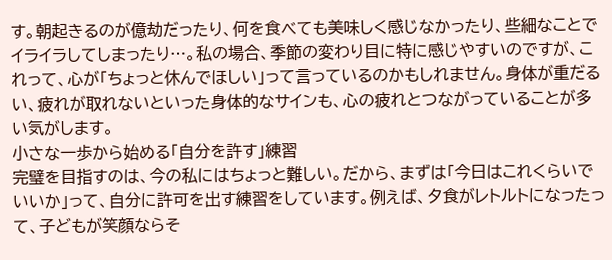す。朝起きるのが億劫だったり、何を食べても美味しく感じなかったり、些細なことでイライラしてしまったり…。私の場合、季節の変わり目に特に感じやすいのですが、これって、心が「ちょっと休んでほしい」って言っているのかもしれません。身体が重だるい、疲れが取れないといった身体的なサインも、心の疲れとつながっていることが多い気がします。
小さな一歩から始める「自分を許す」練習
完璧を目指すのは、今の私にはちょっと難しい。だから、まずは「今日はこれくらいでいいか」って、自分に許可を出す練習をしています。例えば、夕食がレトルトになったって、子どもが笑顔ならそ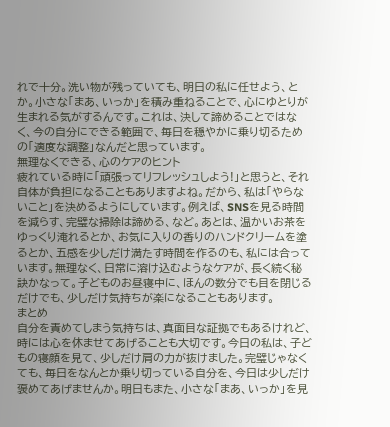れで十分。洗い物が残っていても、明日の私に任せよう、とか。小さな「まあ、いっか」を積み重ねることで、心にゆとりが生まれる気がするんです。これは、決して諦めることではなく、今の自分にできる範囲で、毎日を穏やかに乗り切るための「適度な調整」なんだと思っています。
無理なくできる、心のケアのヒント
疲れている時に「頑張ってリフレッシュしよう!」と思うと、それ自体が負担になることもありますよね。だから、私は「やらないこと」を決めるようにしています。例えば、SNSを見る時間を減らす、完璧な掃除は諦める、など。あとは、温かいお茶をゆっくり淹れるとか、お気に入りの香りのハンドクリームを塗るとか、五感を少しだけ満たす時間を作るのも、私には合っています。無理なく、日常に溶け込むようなケアが、長く続く秘訣かなって。子どものお昼寝中に、ほんの数分でも目を閉じるだけでも、少しだけ気持ちが楽になることもあります。
まとめ
自分を責めてしまう気持ちは、真面目な証拠でもあるけれど、時には心を休ませてあげることも大切です。今日の私は、子どもの寝顔を見て、少しだけ肩の力が抜けました。完璧じゃなくても、毎日をなんとか乗り切っている自分を、今日は少しだけ褒めてあげませんか。明日もまた、小さな「まあ、いっか」を見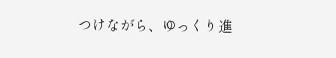つけながら、ゆっくり進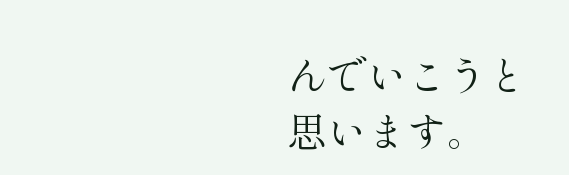んでいこうと思います。